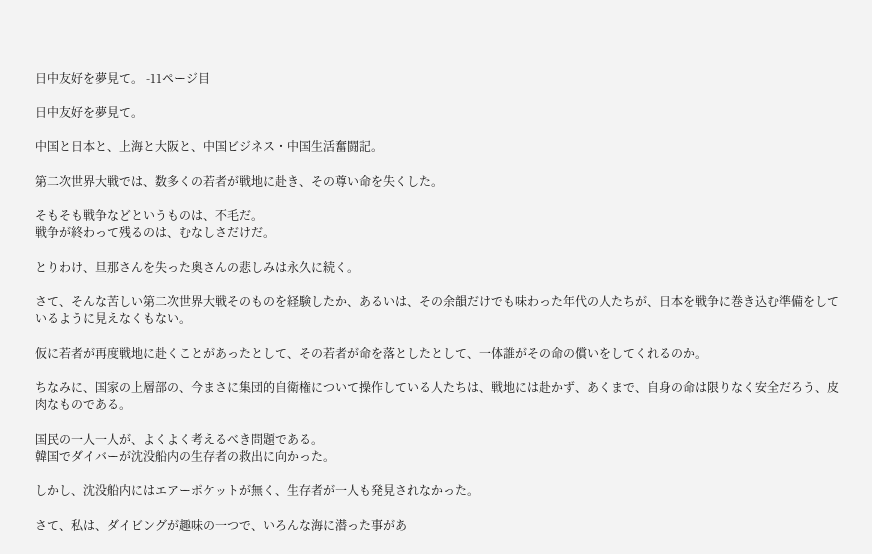日中友好を夢見て。 -11ページ目

日中友好を夢見て。

中国と日本と、上海と大阪と、中国ビジネス・中国生活奮闘記。

第二次世界大戦では、数多くの若者が戦地に赴き、その尊い命を失くした。

そもそも戦争などというものは、不毛だ。
戦争が終わって残るのは、むなしさだけだ。

とりわけ、旦那さんを失った奥さんの悲しみは永久に続く。

さて、そんな苦しい第二次世界大戦そのものを経験したか、あるいは、その余韻だけでも味わった年代の人たちが、日本を戦争に巻き込む準備をしているように見えなくもない。

仮に若者が再度戦地に赴くことがあったとして、その若者が命を落としたとして、一体誰がその命の償いをしてくれるのか。

ちなみに、国家の上層部の、今まさに集団的自衛権について操作している人たちは、戦地には赴かず、あくまで、自身の命は限りなく安全だろう、皮肉なものである。

国民の一人一人が、よくよく考えるべき問題である。
韓国でダイバーが沈没船内の生存者の救出に向かった。

しかし、沈没船内にはエアーポケットが無く、生存者が一人も発見されなかった。

さて、私は、ダイビングが趣味の一つで、いろんな海に潜った事があ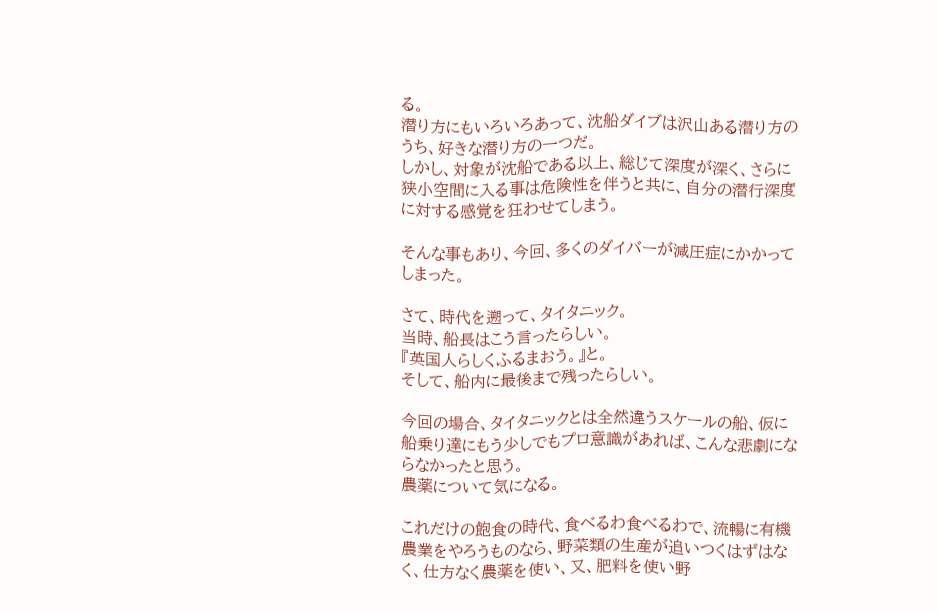る。
潜り方にもいろいろあって、沈船ダイブは沢山ある潜り方のうち、好きな潜り方の一つだ。
しかし、対象が沈船である以上、総じて深度が深く、さらに狭小空間に入る事は危険性を伴うと共に、自分の潜行深度に対する感覚を狂わせてしまう。

そんな事もあり、今回、多くのダイバーが減圧症にかかってしまった。

さて、時代を遡って、タイタニック。
当時、船長はこう言ったらしい。
『英国人らしくふるまおう。』と。
そして、船内に最後まで残ったらしい。

今回の場合、タイタニックとは全然違うスケールの船、仮に船乗り達にもう少しでもプロ意識があれば、こんな悲劇にならなかったと思う。
農薬について気になる。

これだけの飽食の時代、食べるわ食べるわで、流暢に有機農業をやろうものなら、野菜類の生産が追いつくはずはなく、仕方なく農薬を使い、又、肥料を使い野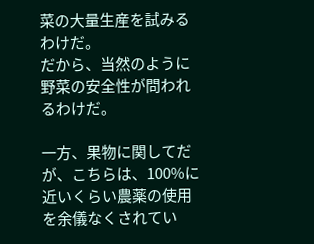菜の大量生産を試みるわけだ。
だから、当然のように野菜の安全性が問われるわけだ。

一方、果物に関してだが、こちらは、100%に近いくらい農薬の使用を余儀なくされてい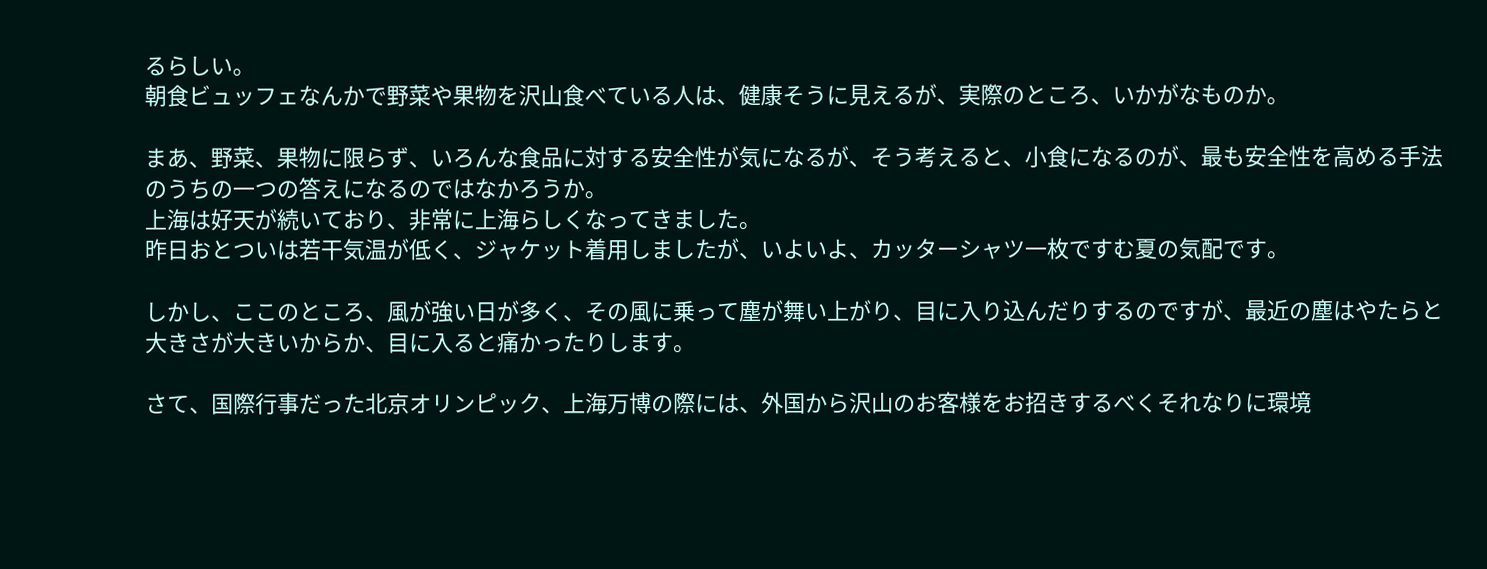るらしい。
朝食ビュッフェなんかで野菜や果物を沢山食べている人は、健康そうに見えるが、実際のところ、いかがなものか。

まあ、野菜、果物に限らず、いろんな食品に対する安全性が気になるが、そう考えると、小食になるのが、最も安全性を高める手法のうちの一つの答えになるのではなかろうか。
上海は好天が続いており、非常に上海らしくなってきました。
昨日おとついは若干気温が低く、ジャケット着用しましたが、いよいよ、カッターシャツ一枚ですむ夏の気配です。

しかし、ここのところ、風が強い日が多く、その風に乗って塵が舞い上がり、目に入り込んだりするのですが、最近の塵はやたらと大きさが大きいからか、目に入ると痛かったりします。

さて、国際行事だった北京オリンピック、上海万博の際には、外国から沢山のお客様をお招きするべくそれなりに環境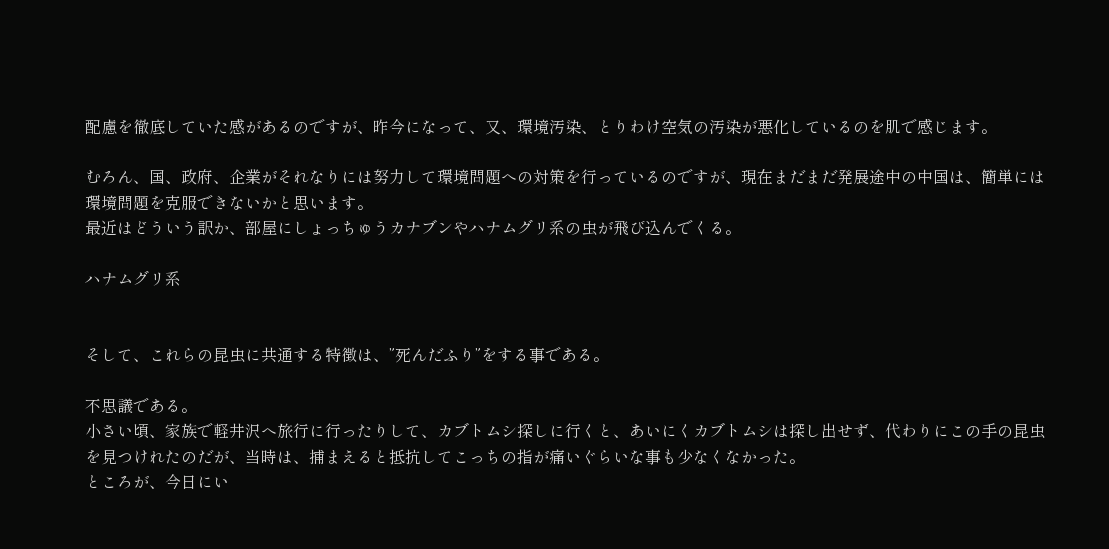配慮を徹底していた感があるのですが、昨今になって、又、環境汚染、とりわけ空気の汚染が悪化しているのを肌で感じます。

むろん、国、政府、企業がそれなりには努力して環境問題への対策を行っているのですが、現在まだまだ発展途中の中国は、簡単には環境問題を克服できないかと思います。
最近はどういう訳か、部屋にしょっちゅうカナブンやハナムグリ系の虫が飛び込んでくる。

ハナムグリ系


そして、これらの昆虫に共通する特徴は、”死んだふり”をする事である。

不思議である。
小さい頃、家族で軽井沢へ旅行に行ったりして、カブトムシ探しに行くと、あいにくカブトムシは探し出せず、代わりにこの手の昆虫を見つけれたのだが、当時は、捕まえると抵抗してこっちの指が痛いぐらいな事も少なくなかった。
ところが、今日にい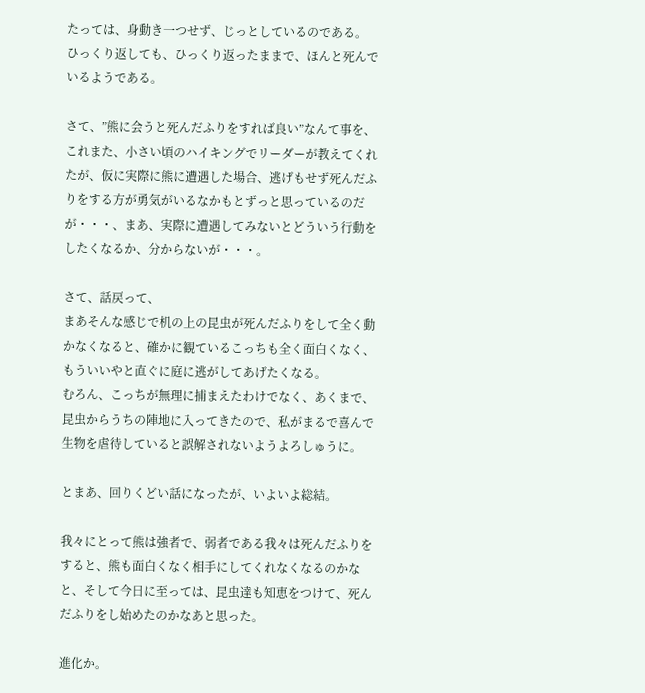たっては、身動き一つせず、じっとしているのである。
ひっくり返しても、ひっくり返ったままで、ほんと死んでいるようである。

さて、”熊に会うと死んだふりをすれば良い”なんて事を、これまた、小さい頃のハイキングでリーダーが教えてくれたが、仮に実際に熊に遭遇した場合、逃げもせず死んだふりをする方が勇気がいるなかもとずっと思っているのだが・・・、まあ、実際に遭遇してみないとどういう行動をしたくなるか、分からないが・・・。

さて、話戻って、
まあそんな感じで机の上の昆虫が死んだふりをして全く動かなくなると、確かに観ているこっちも全く面白くなく、もういいやと直ぐに庭に逃がしてあげたくなる。
むろん、こっちが無理に捕まえたわけでなく、あくまで、昆虫からうちの陣地に入ってきたので、私がまるで喜んで生物を虐待していると誤解されないようよろしゅうに。

とまあ、回りくどい話になったが、いよいよ総結。

我々にとって熊は強者で、弱者である我々は死んだふりをすると、熊も面白くなく相手にしてくれなくなるのかなと、そして今日に至っては、昆虫達も知恵をつけて、死んだふりをし始めたのかなあと思った。

進化か。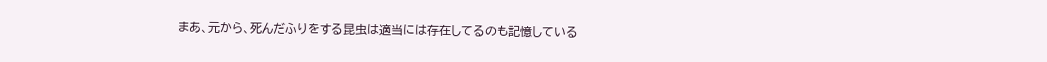まあ、元から、死んだふりをする昆虫は適当には存在してるのも記憶している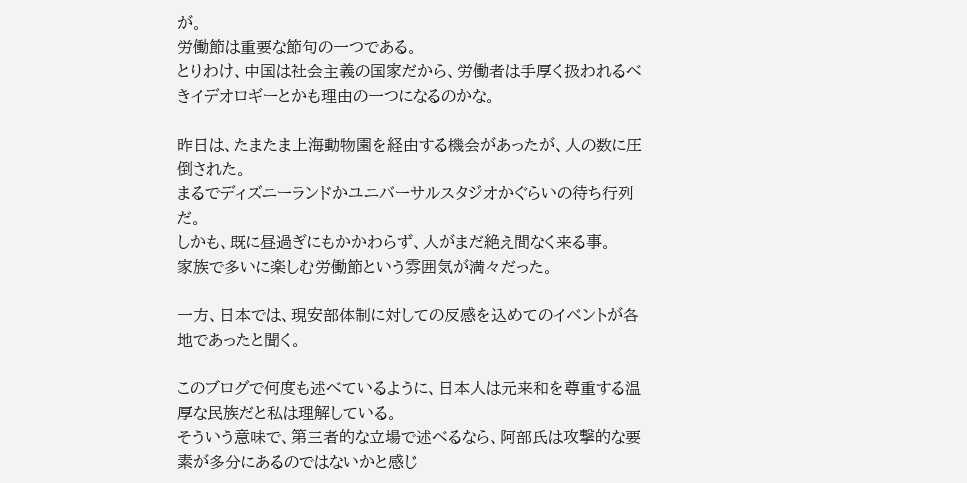が。
労働節は重要な節句の一つである。
とりわけ、中国は社会主義の国家だから、労働者は手厚く扱われるべきイデオロギーとかも理由の一つになるのかな。

昨日は、たまたま上海動物園を経由する機会があったが、人の数に圧倒された。
まるでディズニーランドかユニバーサルスタジオかぐらいの待ち行列だ。
しかも、既に昼過ぎにもかかわらず、人がまだ絶え間なく来る事。
家族で多いに楽しむ労働節という雰囲気が満々だった。

一方、日本では、現安部体制に対しての反感を込めてのイベントが各地であったと聞く。

このブログで何度も述べているように、日本人は元来和を尊重する温厚な民族だと私は理解している。
そういう意味で、第三者的な立場で述べるなら、阿部氏は攻撃的な要素が多分にあるのではないかと感じ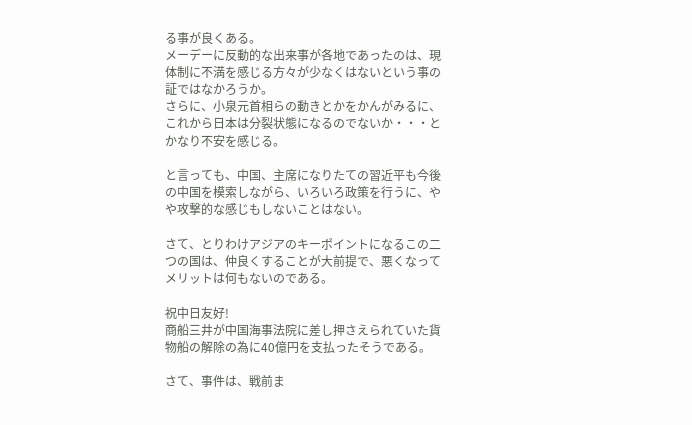る事が良くある。
メーデーに反動的な出来事が各地であったのは、現体制に不満を感じる方々が少なくはないという事の証ではなかろうか。
さらに、小泉元首相らの動きとかをかんがみるに、これから日本は分裂状態になるのでないか・・・とかなり不安を感じる。

と言っても、中国、主席になりたての習近平も今後の中国を模索しながら、いろいろ政策を行うに、やや攻撃的な感じもしないことはない。

さて、とりわけアジアのキーポイントになるこの二つの国は、仲良くすることが大前提で、悪くなってメリットは何もないのである。

祝中日友好!
商船三井が中国海事法院に差し押さえられていた貨物船の解除の為に40億円を支払ったそうである。

さて、事件は、戦前ま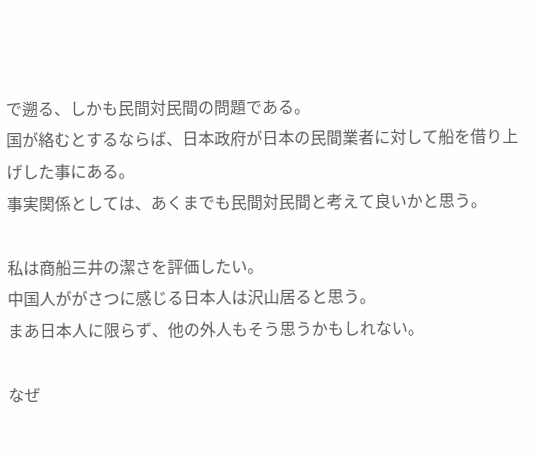で遡る、しかも民間対民間の問題である。
国が絡むとするならば、日本政府が日本の民間業者に対して船を借り上げした事にある。
事実関係としては、あくまでも民間対民間と考えて良いかと思う。

私は商船三井の潔さを評価したい。
中国人ががさつに感じる日本人は沢山居ると思う。
まあ日本人に限らず、他の外人もそう思うかもしれない。

なぜ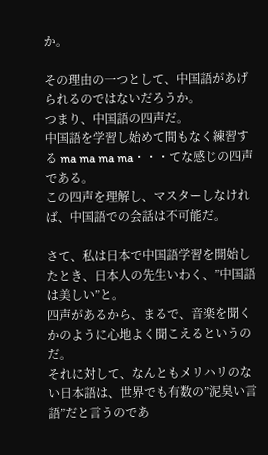か。

その理由の一つとして、中国語があげられるのではないだろうか。
つまり、中国語の四声だ。
中国語を学習し始めて間もなく練習する ma ma ma ma・・・てな感じの四声である。
この四声を理解し、マスターしなければ、中国語での会話は不可能だ。

さて、私は日本で中国語学習を開始したとき、日本人の先生いわく、”中国語は美しい”と。
四声があるから、まるで、音楽を聞くかのように心地よく聞こえるというのだ。
それに対して、なんともメリハリのない日本語は、世界でも有数の”泥臭い言語”だと言うのであ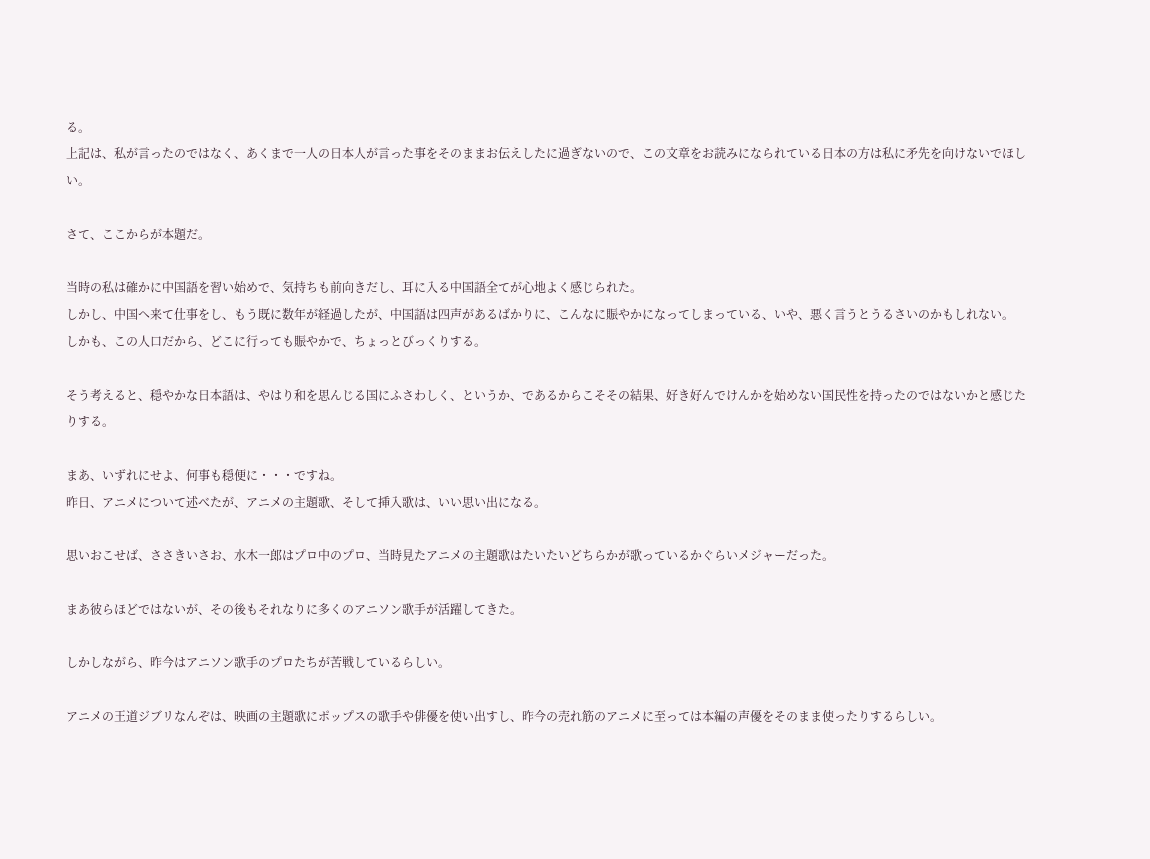る。
上記は、私が言ったのではなく、あくまで一人の日本人が言った事をそのままお伝えしたに過ぎないので、この文章をお読みになられている日本の方は私に矛先を向けないでほしい。

さて、ここからが本題だ。

当時の私は確かに中国語を習い始めで、気持ちも前向きだし、耳に入る中国語全てが心地よく感じられた。
しかし、中国へ来て仕事をし、もう既に数年が経過したが、中国語は四声があるばかりに、こんなに賑やかになってしまっている、いや、悪く言うとうるさいのかもしれない。
しかも、この人口だから、どこに行っても賑やかで、ちょっとびっくりする。

そう考えると、穏やかな日本語は、やはり和を思んじる国にふさわしく、というか、であるからこそその結果、好き好んでけんかを始めない国民性を持ったのではないかと感じたりする。

まあ、いずれにせよ、何事も穏便に・・・ですね。
昨日、アニメについて述べたが、アニメの主題歌、そして挿入歌は、いい思い出になる。

思いおこせば、ささきいさお、水木一郎はプロ中のプロ、当時見たアニメの主題歌はたいたいどちらかが歌っているかぐらいメジャーだった。

まあ彼らほどではないが、その後もそれなりに多くのアニソン歌手が活躍してきた。

しかしながら、昨今はアニソン歌手のプロたちが苦戦しているらしい。

アニメの王道ジブリなんぞは、映画の主題歌にポップスの歌手や俳優を使い出すし、昨今の売れ筋のアニメに至っては本編の声優をそのまま使ったりするらしい。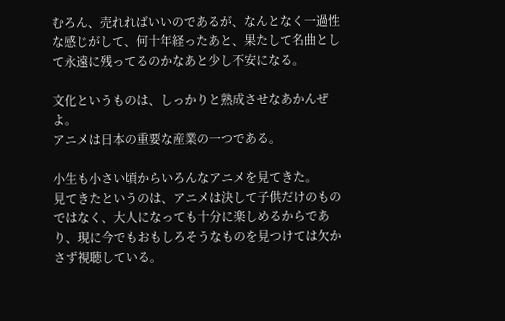むろん、売れればいいのであるが、なんとなく一過性な感じがして、何十年経ったあと、果たして名曲として永遠に残ってるのかなあと少し不安になる。

文化というものは、しっかりと熟成させなあかんぜよ。
アニメは日本の重要な産業の一つである。

小生も小さい頃からいろんなアニメを見てきた。
見てきたというのは、アニメは決して子供だけのものではなく、大人になっても十分に楽しめるからであり、現に今でもおもしろそうなものを見つけては欠かさず視聴している。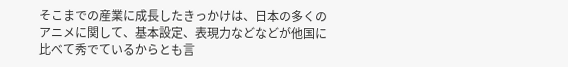そこまでの産業に成長したきっかけは、日本の多くのアニメに関して、基本設定、表現力などなどが他国に比べて秀でているからとも言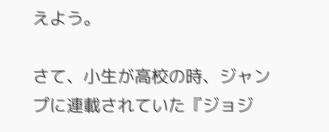えよう。

さて、小生が高校の時、ジャンプに連載されていた『ジョジ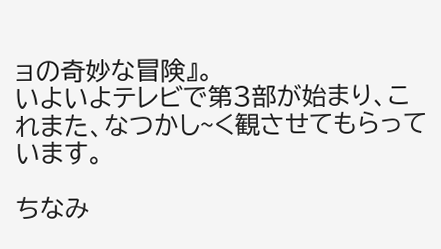ョの奇妙な冒険』。
いよいよテレビで第3部が始まり、これまた、なつかし~く観させてもらっています。

ちなみ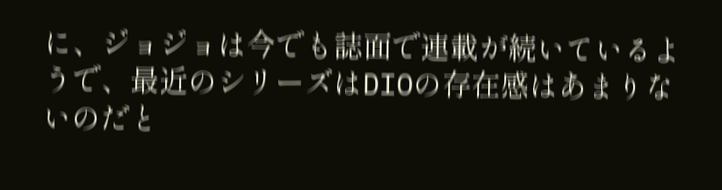に、ジョジョは今でも誌面で連載が続いているようで、最近のシリーズはDIOの存在感はあまりないのだと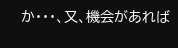か・・・、又、機会があれば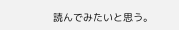読んでみたいと思う。